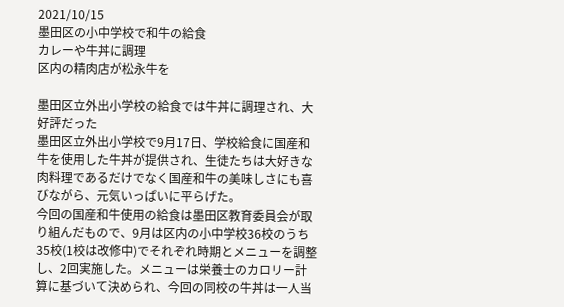2021/10/15
墨田区の小中学校で和牛の給食
カレーや牛丼に調理
区内の精肉店が松永牛を

墨田区立外出小学校の給食では牛丼に調理され、大好評だった
墨田区立外出小学校で9月17日、学校給食に国産和牛を使用した牛丼が提供され、生徒たちは大好きな肉料理であるだけでなく国産和牛の美味しさにも喜びながら、元気いっぱいに平らげた。
今回の国産和牛使用の給食は墨田区教育委員会が取り組んだもので、9月は区内の小中学校36校のうち35校(1校は改修中)でそれぞれ時期とメニューを調整し、2回実施した。メニューは栄養士のカロリー計算に基づいて決められ、今回の同校の牛丼は一人当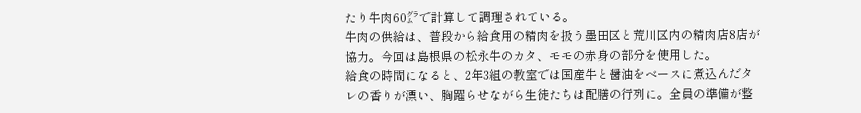たり牛肉60㌘で計算して調理されている。
牛肉の供給は、普段から給食用の精肉を扱う墨田区と荒川区内の精肉店8店が協力。今回は島根県の松永牛のカタ、モモの赤身の部分を使用した。
給食の時間になると、2年3組の教室では国産牛と醤油をベースに煮込んだタレの香りが漂い、胸躍らせながら生徒たちは配膳の行列に。全員の準備が整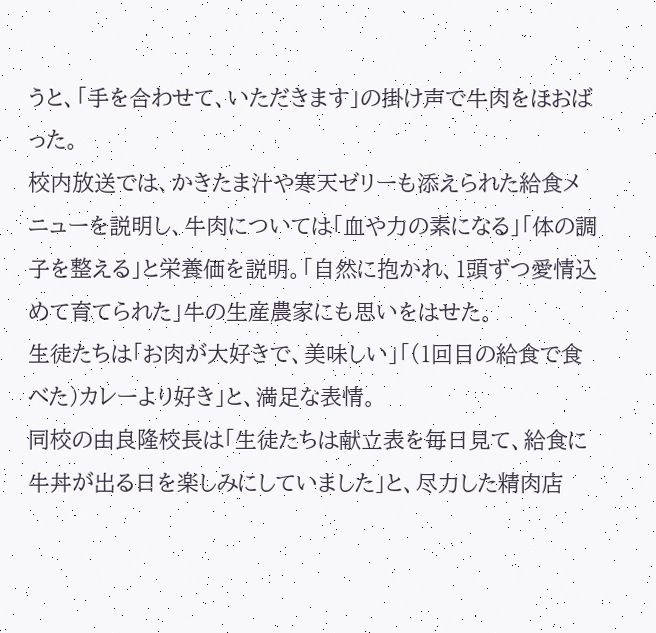うと、「手を合わせて、いただきます」の掛け声で牛肉をほおばった。
校内放送では、かきたま汁や寒天ゼリーも添えられた給食メニューを説明し、牛肉については「血や力の素になる」「体の調子を整える」と栄養価を説明。「自然に抱かれ、1頭ずつ愛情込めて育てられた」牛の生産農家にも思いをはせた。
生徒たちは「お肉が大好きで、美味しい」「(1回目の給食で食べた)カレーより好き」と、満足な表情。
同校の由良隆校長は「生徒たちは献立表を毎日見て、給食に牛丼が出る日を楽しみにしていました」と、尽力した精肉店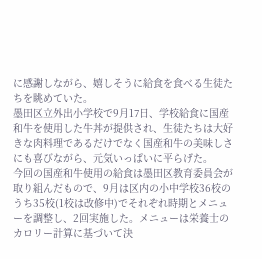に感謝しながら、嬉しそうに給食を食べる生徒たちを眺めていた。
墨田区立外出小学校で9月17日、学校給食に国産和牛を使用した牛丼が提供され、生徒たちは大好きな肉料理であるだけでなく国産和牛の美味しさにも喜びながら、元気いっぱいに平らげた。
今回の国産和牛使用の給食は墨田区教育委員会が取り組んだもので、9月は区内の小中学校36校のうち35校(1校は改修中)でそれぞれ時期とメニューを調整し、2回実施した。メニューは栄養士のカロリー計算に基づいて決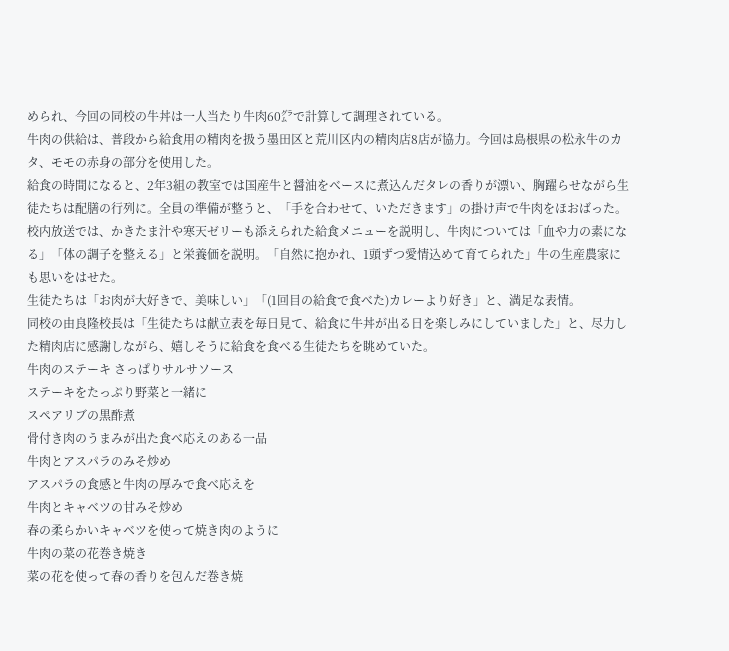められ、今回の同校の牛丼は一人当たり牛肉60㌘で計算して調理されている。
牛肉の供給は、普段から給食用の精肉を扱う墨田区と荒川区内の精肉店8店が協力。今回は島根県の松永牛のカタ、モモの赤身の部分を使用した。
給食の時間になると、2年3組の教室では国産牛と醤油をベースに煮込んだタレの香りが漂い、胸躍らせながら生徒たちは配膳の行列に。全員の準備が整うと、「手を合わせて、いただきます」の掛け声で牛肉をほおばった。
校内放送では、かきたま汁や寒天ゼリーも添えられた給食メニューを説明し、牛肉については「血や力の素になる」「体の調子を整える」と栄養価を説明。「自然に抱かれ、1頭ずつ愛情込めて育てられた」牛の生産農家にも思いをはせた。
生徒たちは「お肉が大好きで、美味しい」「(1回目の給食で食べた)カレーより好き」と、満足な表情。
同校の由良隆校長は「生徒たちは献立表を毎日見て、給食に牛丼が出る日を楽しみにしていました」と、尽力した精肉店に感謝しながら、嬉しそうに給食を食べる生徒たちを眺めていた。
牛肉のステーキ さっぱりサルサソース
ステーキをたっぷり野菜と一緒に
スペアリブの黒酢煮
骨付き肉のうまみが出た食べ応えのある一品
牛肉とアスパラのみそ炒め
アスパラの食感と牛肉の厚みで食べ応えを
牛肉とキャベツの甘みそ炒め
春の柔らかいキャベツを使って焼き肉のように
牛肉の菜の花巻き焼き
菜の花を使って春の香りを包んだ巻き焼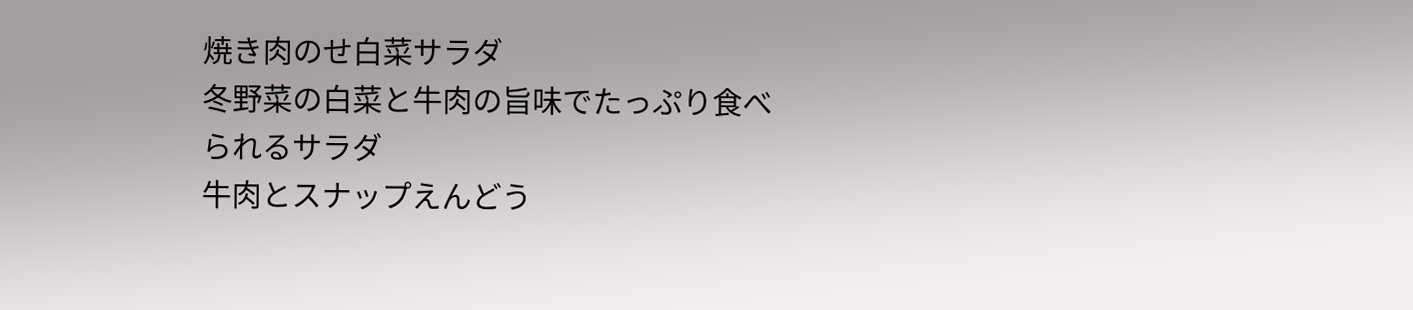焼き肉のせ白菜サラダ
冬野菜の白菜と牛肉の旨味でたっぷり食べられるサラダ
牛肉とスナップえんどう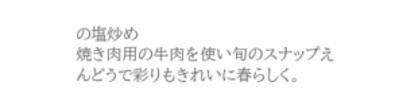の塩炒め
焼き肉用の牛肉を使い旬のスナップえんどうで彩りもきれいに春らしく。